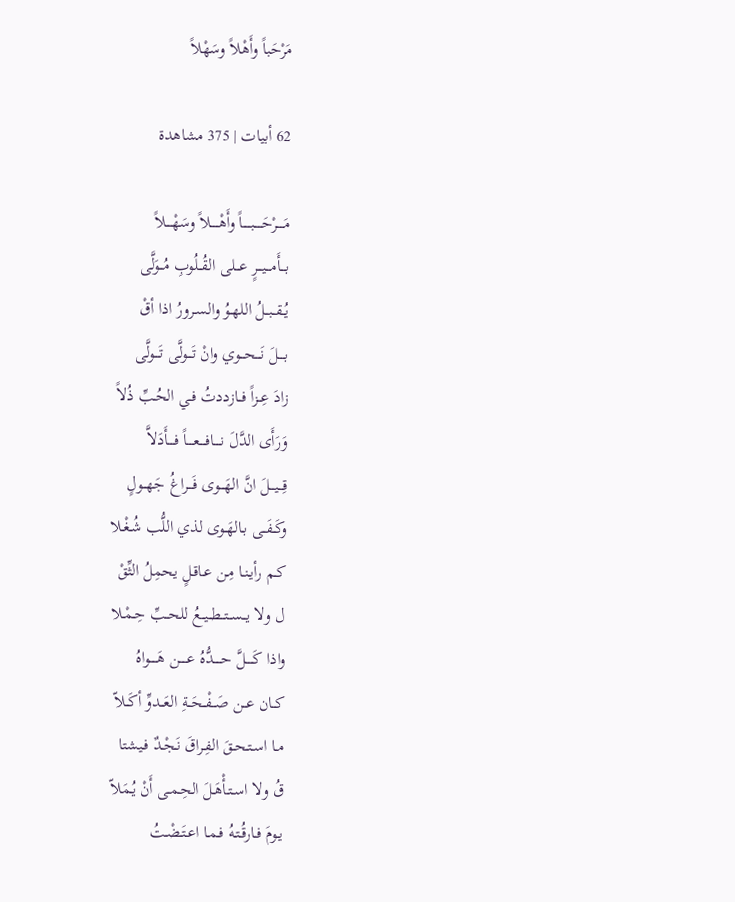مَرْحَباً وأَهْلاً وسَهْلاً

62 أبيات | 375 مشاهدة

مَـــــرْحَـــــبـــــاً وأَهْـــــلاً وسَهْــــلاً
بـــأَمـــيـــرٍ عـــلى القُــلُوبِ مُــوَلَّى
يُــقــبــلُ اللهـوُ والسـرورُ اذا أقْ
بــــلَ نَـــحـــوي وانْ تَـــولَّى تَـــولَّى
زادَ عِــزاً فــازددتُ فـي الحُـبِّ ذُلاً
وَرَأَى الدَّلَ نــــافــــعــــاً فــــأَدَلاَّ
قِـــيـــلَ انَّ الهَـــوى فَـــراغُ جَهــولٍ
وكَــفَــى بـالهَـوى لذي اللُّب شُـغْـلا
كـم رأيـنـا مِـن عـاقـلٍ يحمِلُ الثِّقْ
ل ولا يــســتــطــيــعُ للحــبِّ حِـمْـلا
واذا كَـــــلَّ حـــــدُّهُ عـــــن هَـــــواهُ
كــان عــن صَــفْــحَــةِ العَــدوِّ أكَــلاّ
مـا اسـتـحـقَ الفِـراقَ نَـجْـدٌ فـيشتا
قُ ولا اسـتـأْهَـلَ الحِـمـى أَنْ يُـمَلاّ
يـومَ فـارقُـتـهُ فـمـا اعـتَـضْـتُ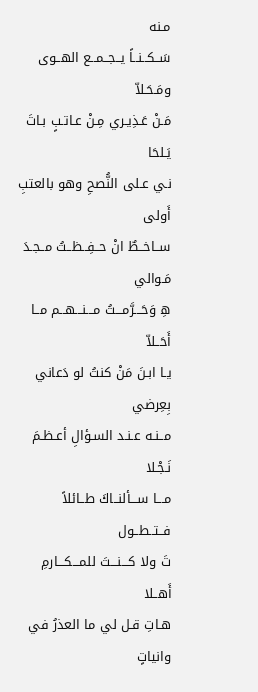مـنه
سَــكــنــاً يــجــمــع الهــوى ومَـحَـلاّ
مَـنْ عَـذِيـري مِـنْ عـاتـبٍ بـاتَ يَـلحَا
نـي عـلى النُّصحِ وهو بالعتبِ أَولى
ســاخــطٌ انْ حــفِــظــتُ مــجـدَ مَـوالي
هِ وَحَـــرَّمـــتُ مـــنـــهــم مــا أَحَــلاّ
يـا ابـنَ مَنْ كنتُ لو دَعاني بِعِرضي
مــنـه عـنـد السـؤالِ أعـظـمَ نَـجْـلا
مـــا ســـألنــاكَ طــائلاً فــتــطــول
تَ ولا كـــنـــتَ للمـــكـــارمِ أَهــلا
هـاتِ قـل لي ما العذرُ في وانياتٍ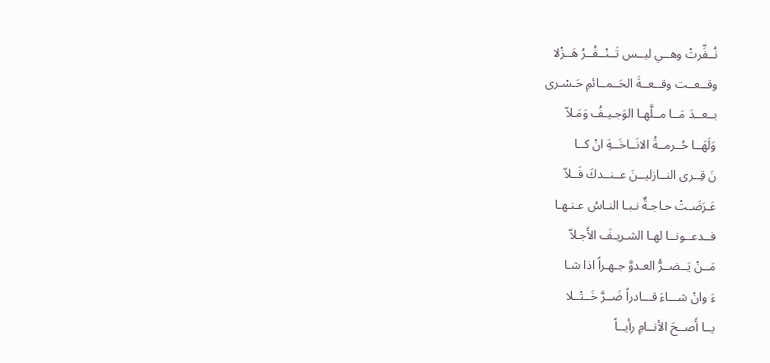نُــفِّرتْ وهــي ليــس تَــنْــفُــرُ هَــزْلا
وقــعــت وقــعــةَ الحَــمــائمِ حَـسْـرى
بــعــدَ مَــا مــلَّهـا الوَجـيـفُ وَمَـلاّ
وَلَهَــا حُــرمــةُ الانَــاخَــةِ انْ كــا
نَ قِــرى النــازليــنَ عــنــدكَ فَــلاّ
عَـرَضَـتْ حـاجـةٌ نـبـا النـاسُ عـنـهـا
فــدعــونــا لهـا الشـريـفَ الأَجـلاّ
مَــنْ يَــضــرُّ العـدوَّ جـهـراً اذا شـا
ءَ وانْ شـــاءَ قـــادراً ضَــرَّ خَــتْــلا
يــا أَصــحَ الأنــامِ رأيــاً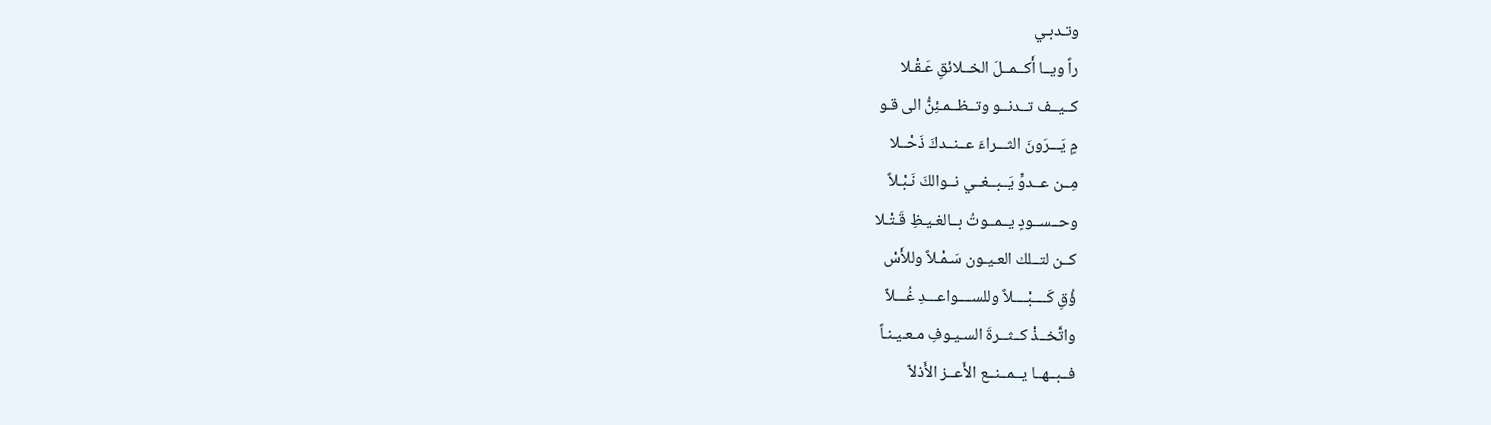وتـدبـي
راً ويــا أَكــمــلَ الخــلائقِ عَـقْـلا
كــيــف تــدنــو وتــظــمـئِنُّ الى قـو
مٍ يَـــرَونَ الثـــراءَ عــنــدكَ ذَحْــلا
مِــن عــدوٍّ يَــبــغــي نــوالكَ نَـبْـلاً
وحــســودٍ يــمــوتُ بــالغـيـظِ قَـتْـلا
كــن لتــلك العـيـون سَـمْـلاً وللأَسْ
ؤُقِ كَــــبْــــلاً وللســــواعـــدِ غُـــلاّ
واتَّخــذْ كــثــرةَ السـيـوفِ مـعـيـنـاً
فــبــهــا يــمــنــع الأَعــز الأَذلاّ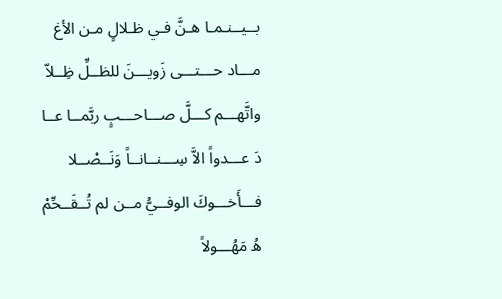بــيــنـمـا هـنَّ فـي ظـلالٍ مـن الأغ
مـــاد حـــتـــى زَويـــنَ للظــلِّ ظِــلاّ
واتَّهـــم كـــلَّ صـــاحـــبٍ ربَّمــا عــا
دَ عـــدواً الاَّ سِـــنــانــاً وَنَــصْــلا
فـــأَخـــوكَ الوفــيُّ مــن لم تُــقَــحِّمْ
هُ مَهُـــولاً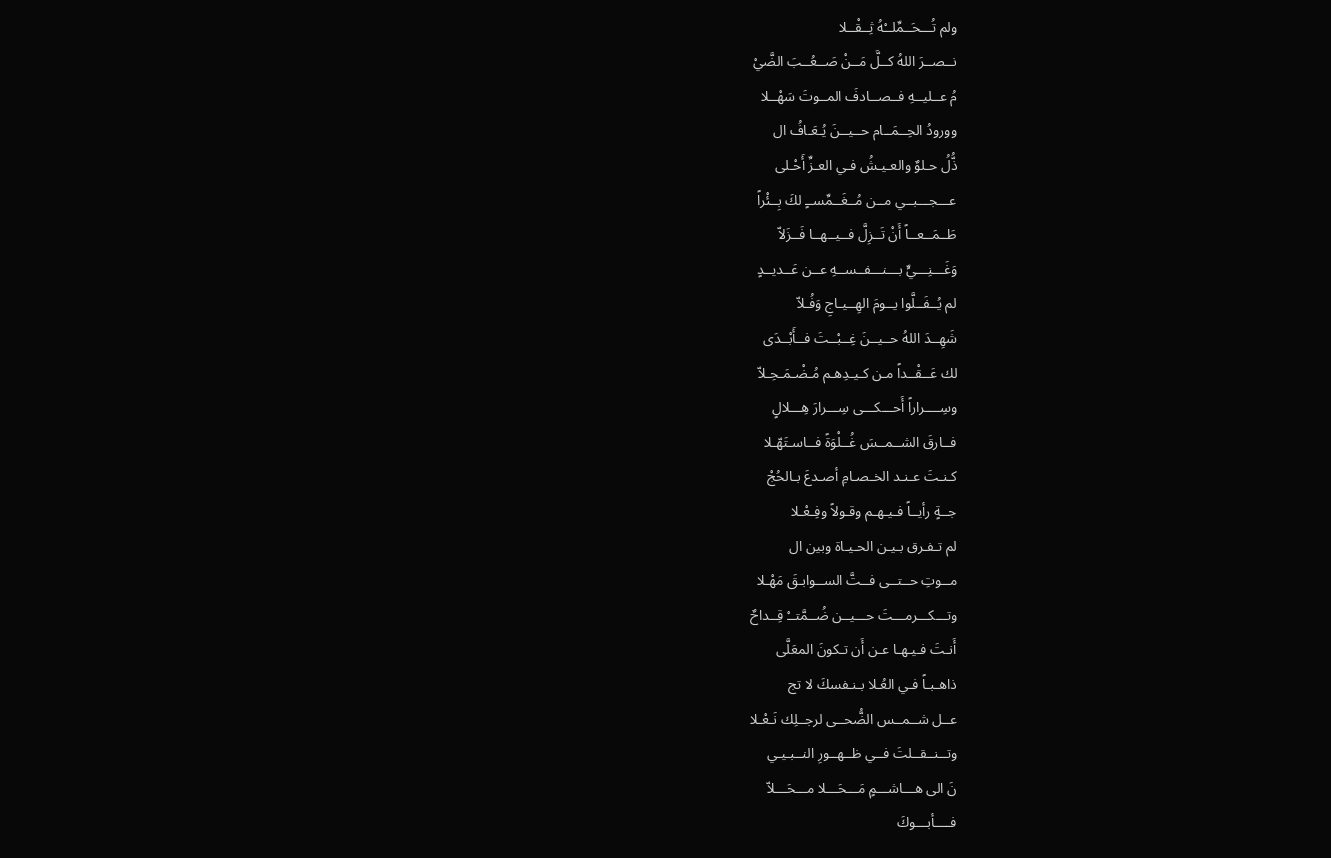ولم تُـــحَــمِّلــْهُ ثِــقْــلا
نــصــرَ اللهُ كــلَّ مَــنْ صَــعُــبَ الضَّيْ
مُ عــليــهِ فــصــادفَ المــوتَ سَهْــلا
وورودُ الحِــمَــام حــيــنَ يُـعَـافُ ال
ذُّلُ حـلوٌ والعـيـشُ فـي العـزِّ أَحْـلى
عـــجـــبــي مــن مُــغَــمِّســٍ لكَ بِــئْراً
طَــمَــعــاً أَنْ تَــزِلَّ فــيــهــا فَــزَلاّ
وَغَـــنِـــيٍّ بـــنـــفــســهِ عــن عَــديــدٍ
لم يُــفَــلَّوا يــومَ الهِــيـاجِ وَفُـلاّ
شَهِــدَ اللهُ حــيــنَ غِــبْــتَ فــأَبْــدَى
لك عَــقْــداً مـن كـيـدِهـم مُـضْـمَـحِـلاّ
وسِــــراراً أَحـــكـــى سِـــرارَ هِـــلالٍ
فــارقَ الشــمــسَ غُــلْوَةً فــاسـتَهّـلا
كـنـتَ عـنـد الخـصـامِ أصـدعَ بـالحُجْ
جــةٍ رأيــاً فـيـهـم وقـولاً وفِـعْـلا
لم تـفـرق بـيـن الحـيـاة وبين ال
مــوتِ حــتــى فــتَّ الســوابـقَ مَهْـلا
وتـــكـــرمـــتَ حـــيــن ضُــمَّتــْ قِــداحٌ
أَنـتَ فـيـهـا عـن أَن تـكونَ المعَلَّى
ذاهـبـاً فـي العُـلا بـنـفسكَ لا تج
عــل شــمــس الضُّحــى لرجــلِك نَـعْـلا
وتــنــقــلتَ فــي ظــهــورِ النــبـيـي
نَ الى هـــاشـــمٍ مَـــحَـــلا مـــحَـــلاّ
فــــأبـــوكَ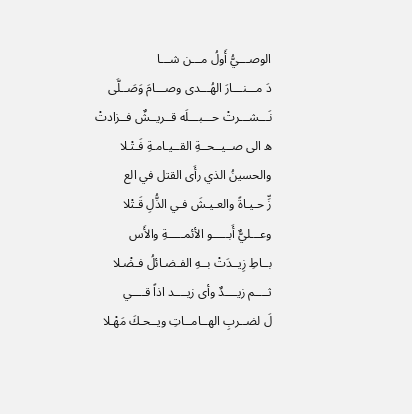الوصـــيُّ أَولُ مـــن شـــا
دَ مـــنـــارَ الهُـــدى وصـــامَ وَصَــلَّى
نَـــشـــرتْ حـــبـــلَه قــريــشٌ فــزادتْ
ه الى صــيــحــةِ القــيـامـةِ فَـتْـلا
والحسينُ الذي رأَى القتل في الع
زِّ حـيـاةً والعـيـشَ فـي الذُّلِ قَـتْلا
وعـــليٌّ أَبـــــو الأئمـــــةِ والأَس
بــاطِ زِيــدَتْ بــهِ الفـضـائلُ فـضْـلا
ثــــم زيــــدٌ وأى زيــــد اذاً قــــي
لَ لضــربِ الهــامــاتِ ويــحـكَ مَهْـلا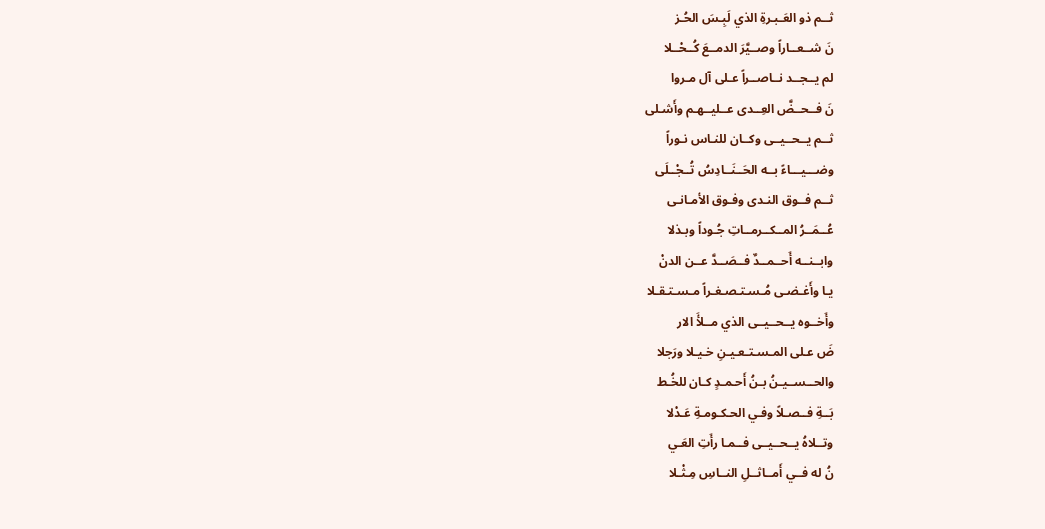ثــم ذو العَـبـرةِ الذي لَبِـسَ الحُـز
نَ شــعــاراً وصــيَّرَ الدمــعَ كُــحْــلا
لم يــجــد نــاصــراً عـلى آل مـروا
نَ فــحــضَّ العِــدى عــليــهـم وأَشـلى
ثــم يــحــيــى وكــان للنـاس نـوراً
وضـــيـــاءً بــه الحَــنَــادِسُ تُــجْــلَى
ثــم فــوق النـدى وفـوق الأمـانـى
عُــمَــرُ المــكــرمــاتِ جُـوداً وبـذلا
وابــنــه أَحــمــدٌ فــصَــدَّ عــن الدنْ
يـا وأَغـضـى مُـسـتـصـغـراً مـسـتـقـلا
وأَخــوه يــحــيــى الذي مــلأَ الار
ضَ عـلى المـسـتـعـيـنِ خـيـلا ورَجلا
والحــســيـنُ بـنُ أَحـمـدٍ كـان للخُـط
بَــةِ فــصـلاً وفـي الحـكـومـةِ عَـدْلا
وتــلاهُ يــحــيــى فــمـا رأَتِ العَـي
نُ له فــي أَمــاثــلِ النــاسِ مِـثْـلا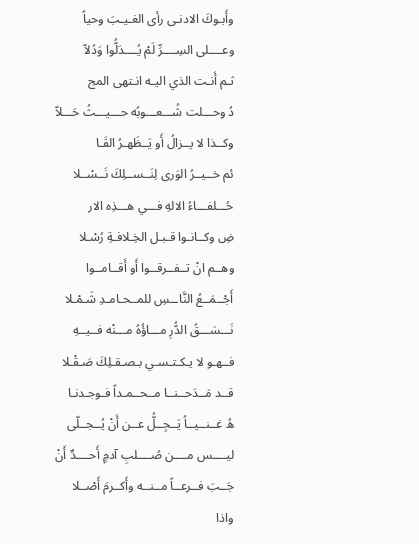وأَبـوكَ الادنـى رأى الغـيـبَ وحياً
وعــــلى السِــــرِّ لَمْ يُــــدَلُّوا وَدُلاّ
ثـم أَنـت الذي اليـه انـتهى المج
دُ وحـــلت شُـــعـــوبُه حـــيـــثُ حَـــلاّ
وكــذا لا يــزالُ أَو يَــظَهـرُ القَـا
ئم خــيــرُ الوَرى لِنَــســلِكَ نَــسْــلا
حُـــلفـــاءُ الالهِ فـــي هـــذِه الار
ضِ وكــانـوا قـبـل الخِـلافـةِ رُسْـلا
وهــم انْ تــفــرقــوا أَو أَقــامــوا
أَجْــمَــعُ النَّاــسِ للمــحـامـدِ شَـمْـلا
نَـــسَـــقُ الدُّرِ مـــاؤُهُ مـــنْه فــيــهِ
فــهـو لا يـكـتـسـي بـصـقـلِكَ صَـقْـلا
قــد مَــدَحــنــا مــحــمـداً فـوجـدنـا
هُ غــنــيــاُ يَــجِــلُّ عــن أَنْ يُــجــلّى
ليــــس مــــن صُــــلبِ آدمٍ أَحــــدٌ أَنْ
جَــبَ فــرعــاً مــنــه وأَكــرمَ أَصْــلا
واذا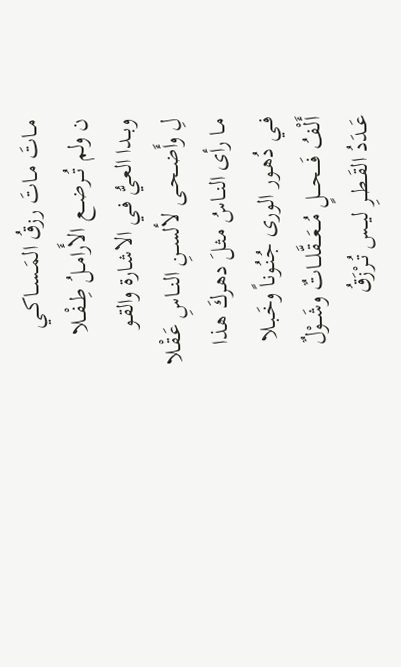مــاتَ مــاتَ رزقُ المَــســاكــي
ن ولم تُـــرضـــع الأَرامــلُ طِــفْــلا
وبــدا العـيُّ فـي الاشـارة والقـو
لِ وأَضــحــى لألســنِ النــاسِ عَـقْـلا
مــا رأى النــاسُ مـثـلَ دهـركَ هـذا
فــي دُهـور الورى جُـنُـونـاً وخَـبـلا
أَلْفُ فَــــحــــلٍ مُـــعَـــقَّلـــاتٌ وشَـــوْلٌ
عَــدَدُ القَــطــرِ ليــس تُــرْزَقُ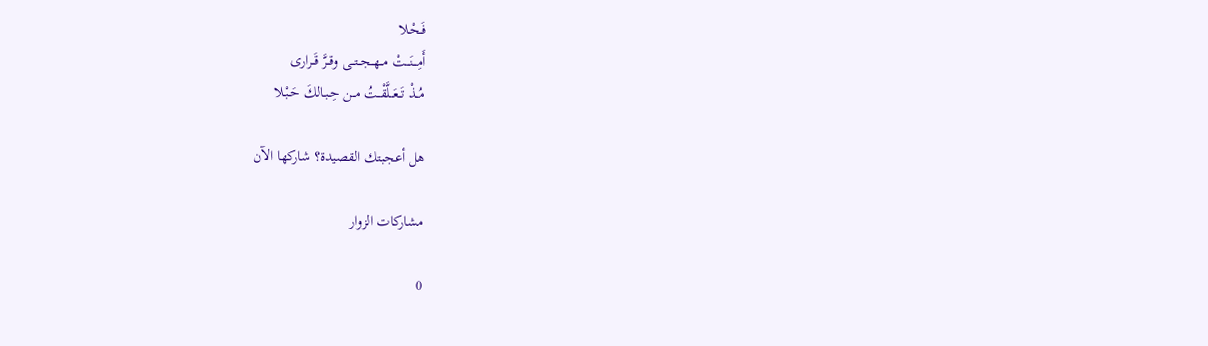فَـحْـلا
أَمِـــنَـــتْ مــهــجــتــى وقــرَّ قَــرارى
مُــذْ تَــعَــلَّقْــتُ مــن حِـبـالكَ حَـبْـلا

هل أعجبتك القصيدة؟ شاركها الآن

مشاركات الزوار

0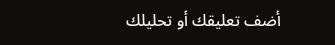أضف تعليقك أو تحليلك